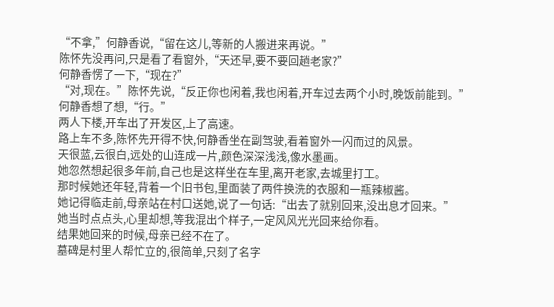“不拿,”何静香说,“留在这儿,等新的人搬进来再说。”
陈怀先没再问,只是看了看窗外,“天还早,要不要回趟老家?”
何静香愣了一下,“现在?”
“对,现在。”陈怀先说,“反正你也闲着,我也闲着,开车过去两个小时,晚饭前能到。”
何静香想了想,“行。”
两人下楼,开车出了开发区,上了高速。
路上车不多,陈怀先开得不快,何静香坐在副驾驶,看着窗外一闪而过的风景。
天很蓝,云很白,远处的山连成一片,颜色深深浅浅,像水墨画。
她忽然想起很多年前,自己也是这样坐在车里,离开老家,去城里打工。
那时候她还年轻,背着一个旧书包,里面装了两件换洗的衣服和一瓶辣椒酱。
她记得临走前,母亲站在村口送她,说了一句话:“出去了就别回来,没出息才回来。”
她当时点点头,心里却想,等我混出个样子,一定风风光光回来给你看。
结果她回来的时候,母亲已经不在了。
墓碑是村里人帮忙立的,很简单,只刻了名字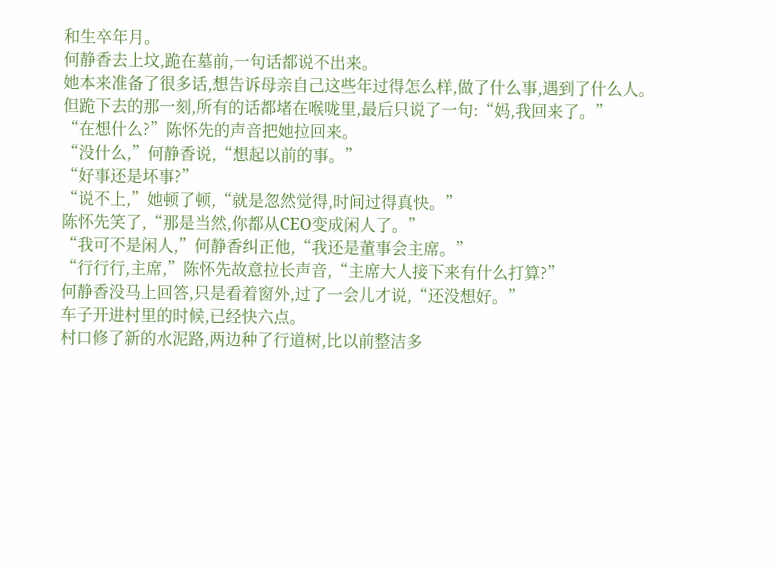和生卒年月。
何静香去上坟,跪在墓前,一句话都说不出来。
她本来准备了很多话,想告诉母亲自己这些年过得怎么样,做了什么事,遇到了什么人。
但跪下去的那一刻,所有的话都堵在喉咙里,最后只说了一句:“妈,我回来了。”
“在想什么?”陈怀先的声音把她拉回来。
“没什么,”何静香说,“想起以前的事。”
“好事还是坏事?”
“说不上,”她顿了顿,“就是忽然觉得,时间过得真快。”
陈怀先笑了,“那是当然,你都从CEO变成闲人了。”
“我可不是闲人,”何静香纠正他,“我还是董事会主席。”
“行行行,主席,”陈怀先故意拉长声音,“主席大人接下来有什么打算?”
何静香没马上回答,只是看着窗外,过了一会儿才说,“还没想好。”
车子开进村里的时候,已经快六点。
村口修了新的水泥路,两边种了行道树,比以前整洁多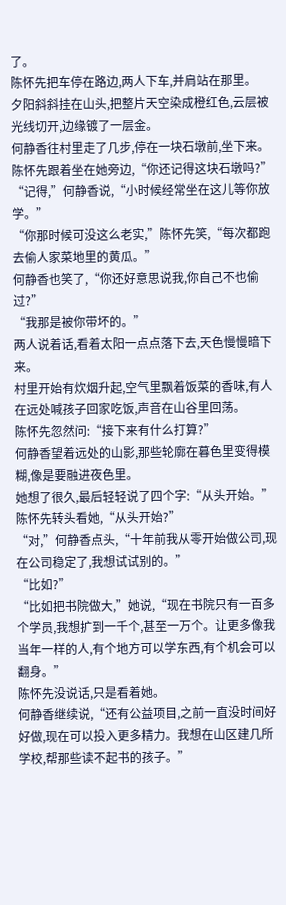了。
陈怀先把车停在路边,两人下车,并肩站在那里。
夕阳斜斜挂在山头,把整片天空染成橙红色,云层被光线切开,边缘镀了一层金。
何静香往村里走了几步,停在一块石墩前,坐下来。
陈怀先跟着坐在她旁边,“你还记得这块石墩吗?”
“记得,”何静香说,“小时候经常坐在这儿等你放学。”
“你那时候可没这么老实,”陈怀先笑,“每次都跑去偷人家菜地里的黄瓜。”
何静香也笑了,“你还好意思说我,你自己不也偷过?”
“我那是被你带坏的。”
两人说着话,看着太阳一点点落下去,天色慢慢暗下来。
村里开始有炊烟升起,空气里飘着饭菜的香味,有人在远处喊孩子回家吃饭,声音在山谷里回荡。
陈怀先忽然问:“接下来有什么打算?”
何静香望着远处的山影,那些轮廓在暮色里变得模糊,像是要融进夜色里。
她想了很久,最后轻轻说了四个字:“从头开始。”
陈怀先转头看她,“从头开始?”
“对,”何静香点头,“十年前我从零开始做公司,现在公司稳定了,我想试试别的。”
“比如?”
“比如把书院做大,”她说,“现在书院只有一百多个学员,我想扩到一千个,甚至一万个。让更多像我当年一样的人,有个地方可以学东西,有个机会可以翻身。”
陈怀先没说话,只是看着她。
何静香继续说,“还有公益项目,之前一直没时间好好做,现在可以投入更多精力。我想在山区建几所学校,帮那些读不起书的孩子。”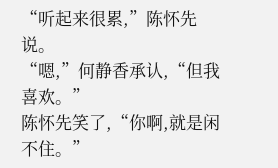“听起来很累,”陈怀先说。
“嗯,”何静香承认,“但我喜欢。”
陈怀先笑了,“你啊,就是闲不住。”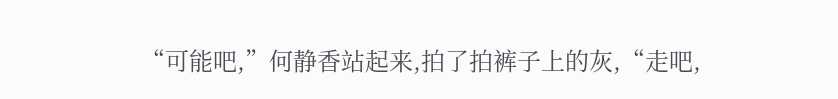“可能吧,”何静香站起来,拍了拍裤子上的灰,“走吧,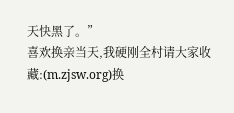天快黑了。”
喜欢换亲当天,我硬刚全村请大家收藏:(m.zjsw.org)换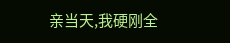亲当天,我硬刚全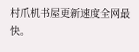村爪机书屋更新速度全网最快。